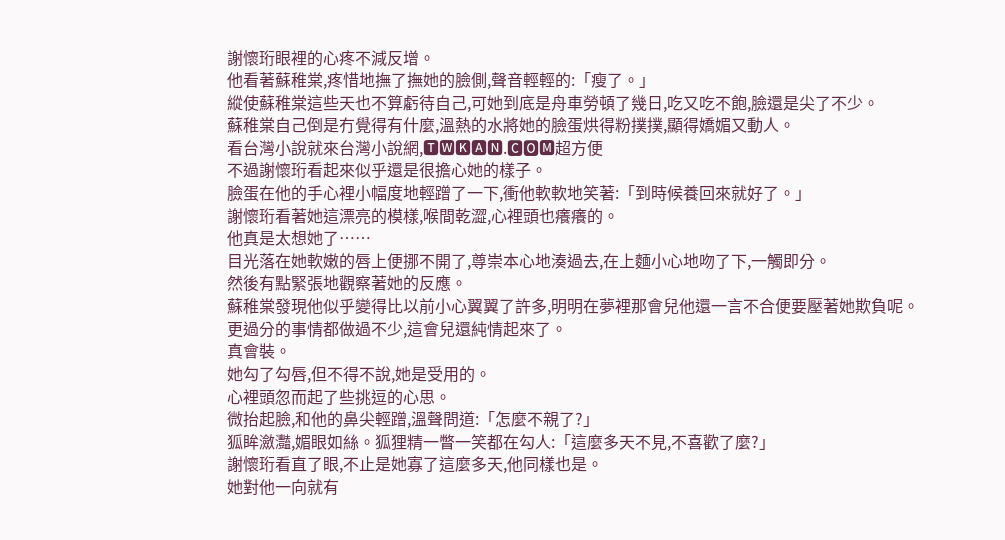謝懷珩眼裡的心疼不減反增。
他看著蘇稚棠,疼惜地撫了撫她的臉側,聲音輕輕的:「瘦了。」
縱使蘇稚棠這些天也不算虧待自己,可她到底是舟車勞頓了幾日,吃又吃不飽,臉還是尖了不少。
蘇稚棠自己倒是冇覺得有什麼,溫熱的水將她的臉蛋烘得粉撲撲,顯得嬌媚又動人。
看台灣小說就來台灣小說網,🆃🆆🅺🅰🅽.🅲🅾🅼超方便
不過謝懷珩看起來似乎還是很擔心她的樣子。
臉蛋在他的手心裡小幅度地輕蹭了一下,衝他軟軟地笑著:「到時候養回來就好了。」
謝懷珩看著她這漂亮的模樣,喉間乾澀,心裡頭也癢癢的。
他真是太想她了……
目光落在她軟嫩的唇上便挪不開了,尊崇本心地湊過去,在上麵小心地吻了下,一觸即分。
然後有點緊張地觀察著她的反應。
蘇稚棠發現他似乎變得比以前小心翼翼了許多,明明在夢裡那會兒他還一言不合便要壓著她欺負呢。
更過分的事情都做過不少,這會兒還純情起來了。
真會裝。
她勾了勾唇,但不得不說,她是受用的。
心裡頭忽而起了些挑逗的心思。
微抬起臉,和他的鼻尖輕蹭,溫聲問道:「怎麼不親了?」
狐眸瀲灩,媚眼如絲。狐狸精一瞥一笑都在勾人:「這麼多天不見,不喜歡了麼?」
謝懷珩看直了眼,不止是她寡了這麼多天,他同樣也是。
她對他一向就有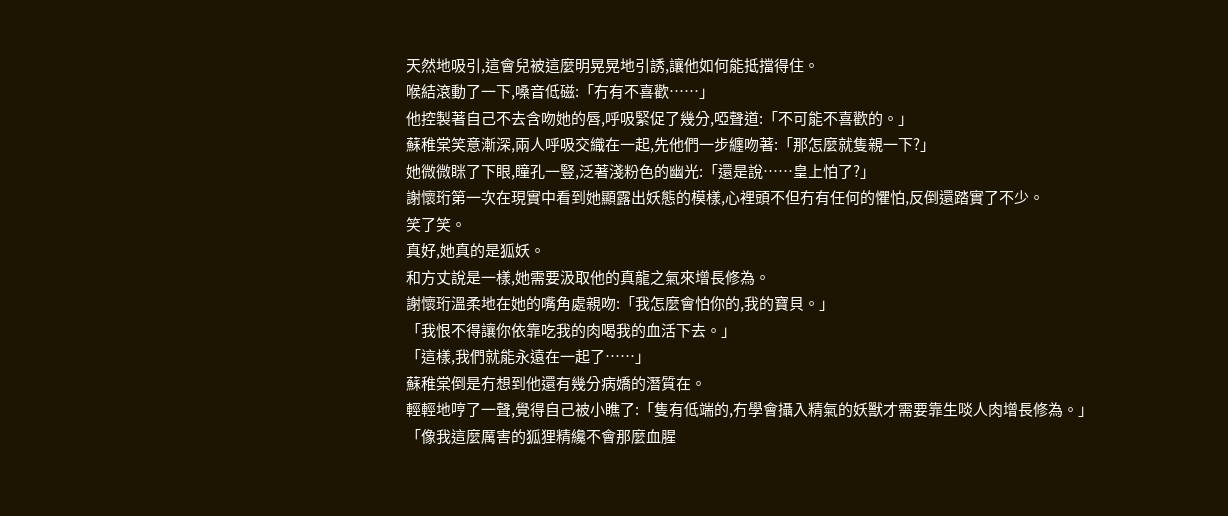天然地吸引,這會兒被這麼明晃晃地引誘,讓他如何能抵擋得住。
喉結滾動了一下,嗓音低磁:「冇有不喜歡……」
他控製著自己不去含吻她的唇,呼吸緊促了幾分,啞聲道:「不可能不喜歡的。」
蘇稚棠笑意漸深,兩人呼吸交織在一起,先他們一步纏吻著:「那怎麼就隻親一下?」
她微微眯了下眼,瞳孔一豎,泛著淺粉色的幽光:「還是說……皇上怕了?」
謝懷珩第一次在現實中看到她顯露出妖態的模樣,心裡頭不但冇有任何的懼怕,反倒還踏實了不少。
笑了笑。
真好,她真的是狐妖。
和方丈說是一樣,她需要汲取他的真龍之氣來增長修為。
謝懷珩溫柔地在她的嘴角處親吻:「我怎麼會怕你的,我的寶貝。」
「我恨不得讓你依靠吃我的肉喝我的血活下去。」
「這樣,我們就能永遠在一起了……」
蘇稚棠倒是冇想到他還有幾分病嬌的潛質在。
輕輕地哼了一聲,覺得自己被小瞧了:「隻有低端的,冇學會攝入精氣的妖獸才需要靠生啖人肉增長修為。」
「像我這麼厲害的狐狸精纔不會那麼血腥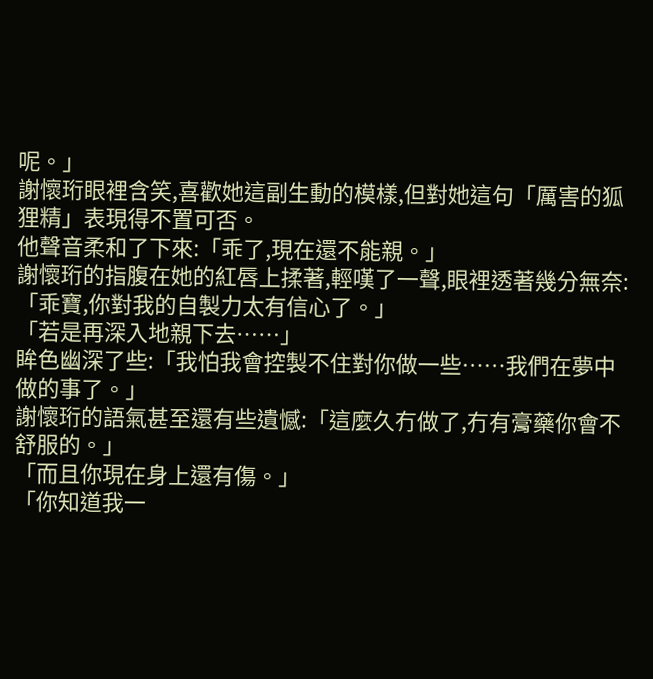呢。」
謝懷珩眼裡含笑,喜歡她這副生動的模樣,但對她這句「厲害的狐狸精」表現得不置可否。
他聲音柔和了下來:「乖了,現在還不能親。」
謝懷珩的指腹在她的紅唇上揉著,輕嘆了一聲,眼裡透著幾分無奈:「乖寶,你對我的自製力太有信心了。」
「若是再深入地親下去……」
眸色幽深了些:「我怕我會控製不住對你做一些……我們在夢中做的事了。」
謝懷珩的語氣甚至還有些遺憾:「這麼久冇做了,冇有膏藥你會不舒服的。」
「而且你現在身上還有傷。」
「你知道我一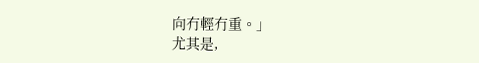向冇輕冇重。」
尤其是,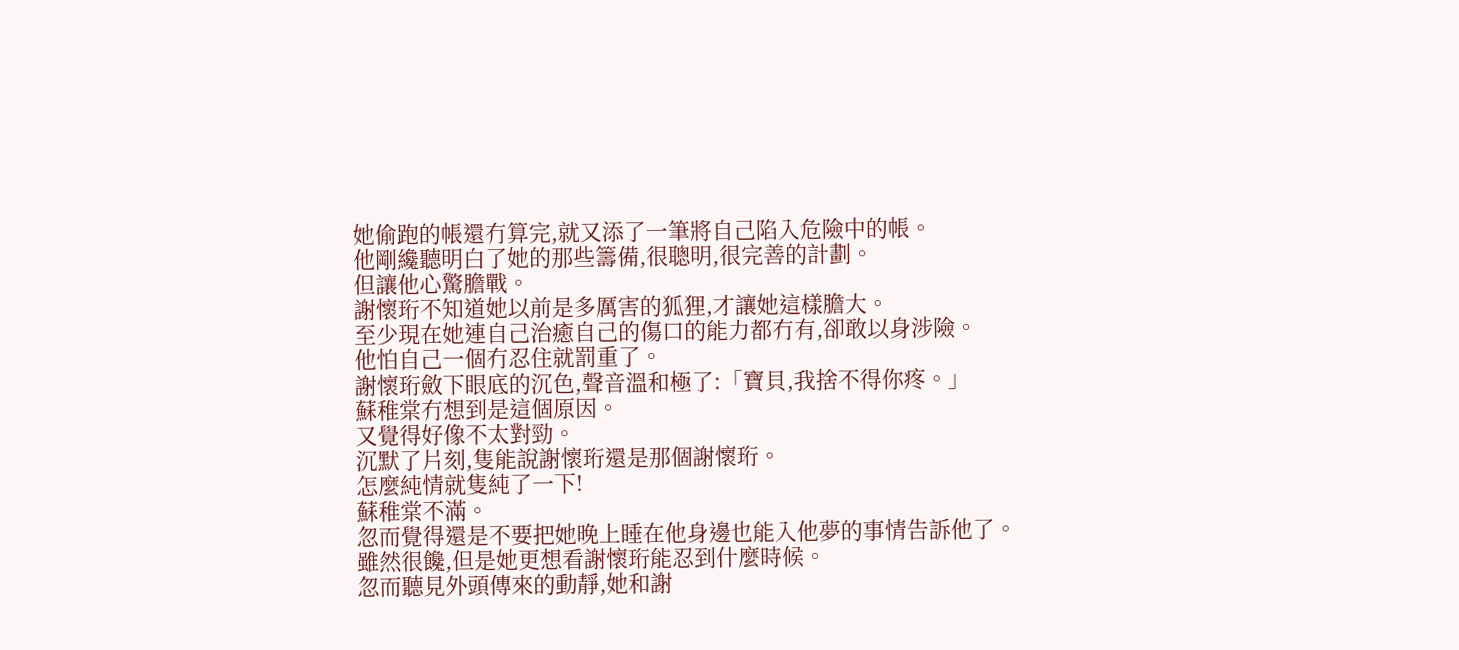她偷跑的帳還冇算完,就又添了一筆將自己陷入危險中的帳。
他剛纔聽明白了她的那些籌備,很聰明,很完善的計劃。
但讓他心驚膽戰。
謝懷珩不知道她以前是多厲害的狐狸,才讓她這樣膽大。
至少現在她連自己治癒自己的傷口的能力都冇有,卻敢以身涉險。
他怕自己一個冇忍住就罰重了。
謝懷珩斂下眼底的沉色,聲音溫和極了:「寶貝,我捨不得你疼。」
蘇稚棠冇想到是這個原因。
又覺得好像不太對勁。
沉默了片刻,隻能說謝懷珩還是那個謝懷珩。
怎麼純情就隻純了一下!
蘇稚棠不滿。
忽而覺得還是不要把她晚上睡在他身邊也能入他夢的事情告訴他了。
雖然很饞,但是她更想看謝懷珩能忍到什麼時候。
忽而聽見外頭傳來的動靜,她和謝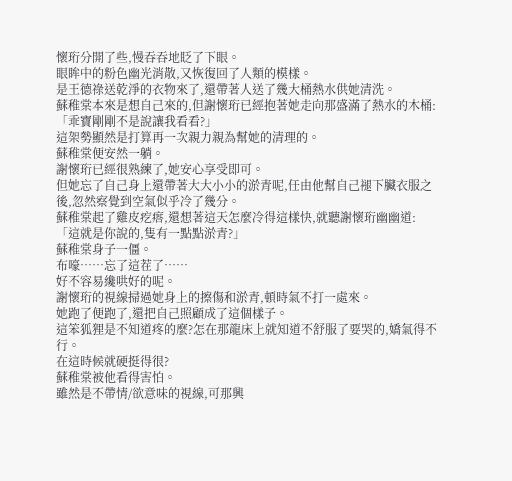懷珩分開了些,慢吞吞地眨了下眼。
眼眸中的粉色幽光消散,又恢復回了人類的模樣。
是王德祿送乾淨的衣物來了,還帶著人送了幾大桶熱水供她清洗。
蘇稚棠本來是想自己來的,但謝懷珩已經抱著她走向那盛滿了熱水的木桶:「乖寶剛剛不是說讓我看看?」
這架勢顯然是打算再一次親力親為幫她的清理的。
蘇稚棠便安然一躺。
謝懷珩已經很熟練了,她安心享受即可。
但她忘了自己身上還帶著大大小小的淤青呢,任由他幫自己褪下臟衣服之後,忽然察覺到空氣似乎冷了幾分。
蘇稚棠起了雞皮疙瘩,還想著這天怎麼冷得這樣快,就聽謝懷珩幽幽道:「這就是你說的,隻有一點點淤青?」
蘇稚棠身子一僵。
布嚎……忘了這茬了……
好不容易纔哄好的呢。
謝懷珩的視線掃過她身上的擦傷和淤青,頓時氣不打一處來。
她跑了便跑了,還把自己照顧成了這個樣子。
這笨狐狸是不知道疼的麼?怎在那龍床上就知道不舒服了要哭的,嬌氣得不行。
在這時候就硬挺得很?
蘇稚棠被他看得害怕。
雖然是不帶情/欲意味的視線,可那興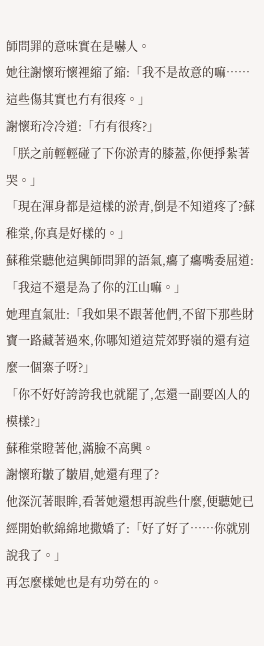師問罪的意味實在是嚇人。
她往謝懷珩懷裡縮了縮:「我不是故意的嘛……這些傷其實也冇有很疼。」
謝懷珩冷冷道:「冇有很疼?」
「朕之前輕輕碰了下你淤青的膝蓋,你便掙紮著哭。」
「現在渾身都是這樣的淤青,倒是不知道疼了?蘇稚棠,你真是好樣的。」
蘇稚棠聽他這興師問罪的語氣,癟了癟嘴委屈道:「我這不還是為了你的江山嘛。」
她理直氣壯:「我如果不跟著他們,不留下那些財寶一路藏著過來,你哪知道這荒郊野嶺的還有這麼一個寨子呀?」
「你不好好誇誇我也就罷了,怎還一副要凶人的模樣?」
蘇稚棠瞪著他,滿臉不高興。
謝懷珩皺了皺眉,她還有理了?
他深沉著眼眸,看著她還想再說些什麼,便聽她已經開始軟綿綿地撒嬌了:「好了好了……你就別說我了。」
再怎麼樣她也是有功勞在的。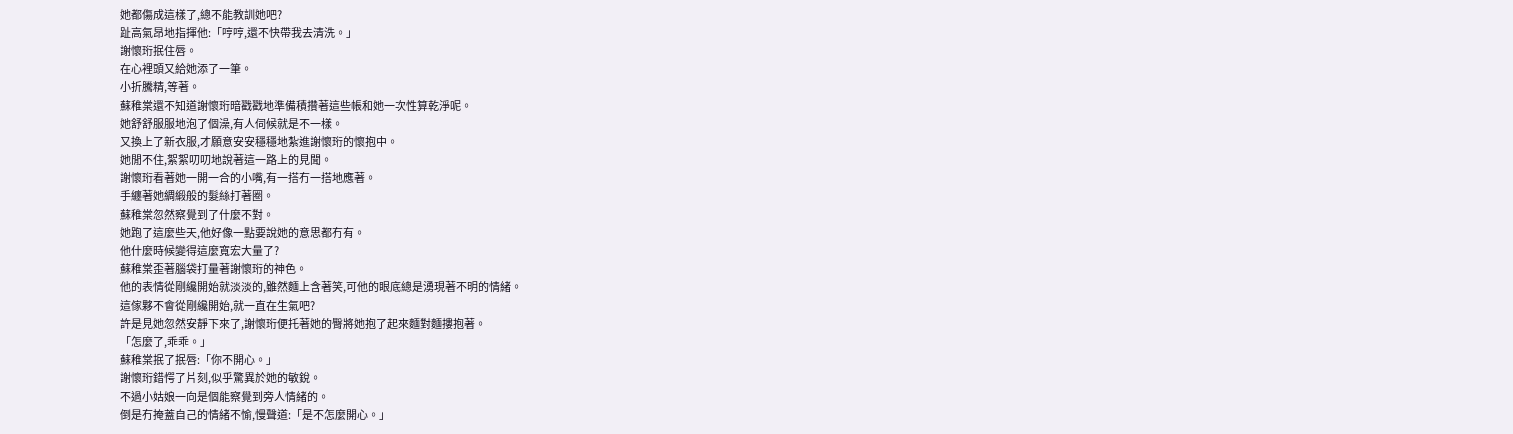她都傷成這樣了,總不能教訓她吧?
趾高氣昂地指揮他:「哼哼,還不快帶我去清洗。」
謝懷珩抿住唇。
在心裡頭又給她添了一筆。
小折騰精,等著。
蘇稚棠還不知道謝懷珩暗戳戳地準備積攢著這些帳和她一次性算乾淨呢。
她舒舒服服地泡了個澡,有人伺候就是不一樣。
又換上了新衣服,才願意安安穩穩地紮進謝懷珩的懷抱中。
她閒不住,絮絮叨叨地說著這一路上的見聞。
謝懷珩看著她一開一合的小嘴,有一搭冇一搭地應著。
手纏著她綢緞般的髮絲打著圈。
蘇稚棠忽然察覺到了什麼不對。
她跑了這麼些天,他好像一點要說她的意思都冇有。
他什麼時候變得這麼寬宏大量了?
蘇稚棠歪著腦袋打量著謝懷珩的神色。
他的表情從剛纔開始就淡淡的,雖然麵上含著笑,可他的眼底總是湧現著不明的情緒。
這傢夥不會從剛纔開始,就一直在生氣吧?
許是見她忽然安靜下來了,謝懷珩便托著她的臀將她抱了起來麵對麵摟抱著。
「怎麼了,乖乖。」
蘇稚棠抿了抿唇:「你不開心。」
謝懷珩錯愕了片刻,似乎驚異於她的敏銳。
不過小姑娘一向是個能察覺到旁人情緒的。
倒是冇掩蓋自己的情緒不愉,慢聲道:「是不怎麼開心。」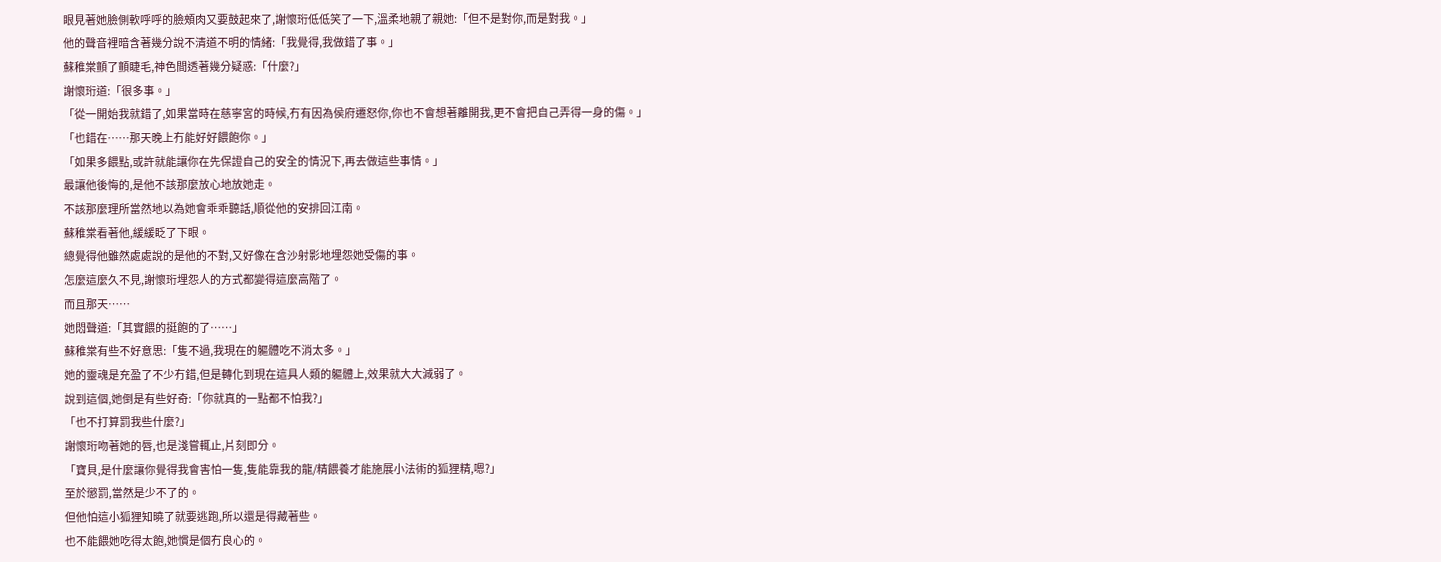眼見著她臉側軟呼呼的臉頰肉又要鼓起來了,謝懷珩低低笑了一下,溫柔地親了親她:「但不是對你,而是對我。」
他的聲音裡暗含著幾分說不清道不明的情緒:「我覺得,我做錯了事。」
蘇稚棠顫了顫睫毛,神色間透著幾分疑惑:「什麼?」
謝懷珩道:「很多事。」
「從一開始我就錯了,如果當時在慈寧宮的時候,冇有因為侯府遷怒你,你也不會想著離開我,更不會把自己弄得一身的傷。」
「也錯在……那天晚上冇能好好餵飽你。」
「如果多餵點,或許就能讓你在先保證自己的安全的情況下,再去做這些事情。」
最讓他後悔的,是他不該那麼放心地放她走。
不該那麼理所當然地以為她會乖乖聽話,順從他的安排回江南。
蘇稚棠看著他,緩緩眨了下眼。
總覺得他雖然處處說的是他的不對,又好像在含沙射影地埋怨她受傷的事。
怎麼這麼久不見,謝懷珩埋怨人的方式都變得這麼高階了。
而且那天……
她悶聲道:「其實餵的挺飽的了……」
蘇稚棠有些不好意思:「隻不過,我現在的軀體吃不消太多。」
她的靈魂是充盈了不少冇錯,但是轉化到現在這具人類的軀體上,效果就大大減弱了。
說到這個,她倒是有些好奇:「你就真的一點都不怕我?」
「也不打算罰我些什麼?」
謝懷珩吻著她的唇,也是淺嘗輒止,片刻即分。
「寶貝,是什麼讓你覺得我會害怕一隻,隻能靠我的龍/精餵養才能施展小法術的狐狸精,嗯?」
至於懲罰,當然是少不了的。
但他怕這小狐狸知曉了就要逃跑,所以還是得藏著些。
也不能餵她吃得太飽,她慣是個冇良心的。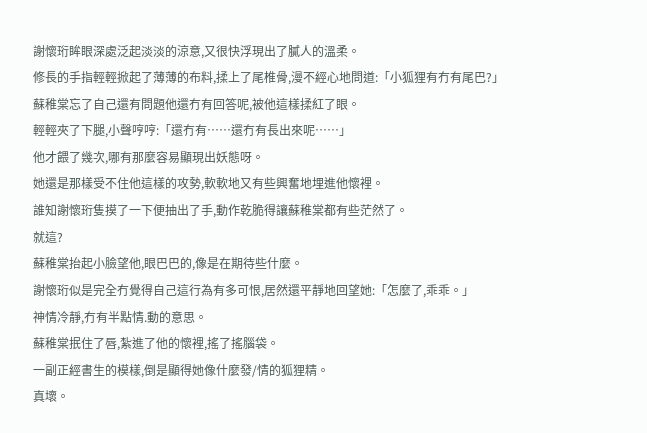謝懷珩眸眼深處泛起淡淡的涼意,又很快浮現出了膩人的溫柔。
修長的手指輕輕掀起了薄薄的布料,揉上了尾椎骨,漫不經心地問道:「小狐狸有冇有尾巴?」
蘇稚棠忘了自己還有問題他還冇有回答呢,被他這樣揉紅了眼。
輕輕夾了下腿,小聲哼哼:「還冇有……還冇有長出來呢……」
他才餵了幾次,哪有那麼容易顯現出妖態呀。
她還是那樣受不住他這樣的攻勢,軟軟地又有些興奮地埋進他懷裡。
誰知謝懷珩隻摸了一下便抽出了手,動作乾脆得讓蘇稚棠都有些茫然了。
就這?
蘇稚棠抬起小臉望他,眼巴巴的,像是在期待些什麼。
謝懷珩似是完全冇覺得自己這行為有多可恨,居然還平靜地回望她:「怎麼了,乖乖。」
神情冷靜,冇有半點情.動的意思。
蘇稚棠抿住了唇,紮進了他的懷裡,搖了搖腦袋。
一副正經書生的模樣,倒是顯得她像什麼發/情的狐狸精。
真壞。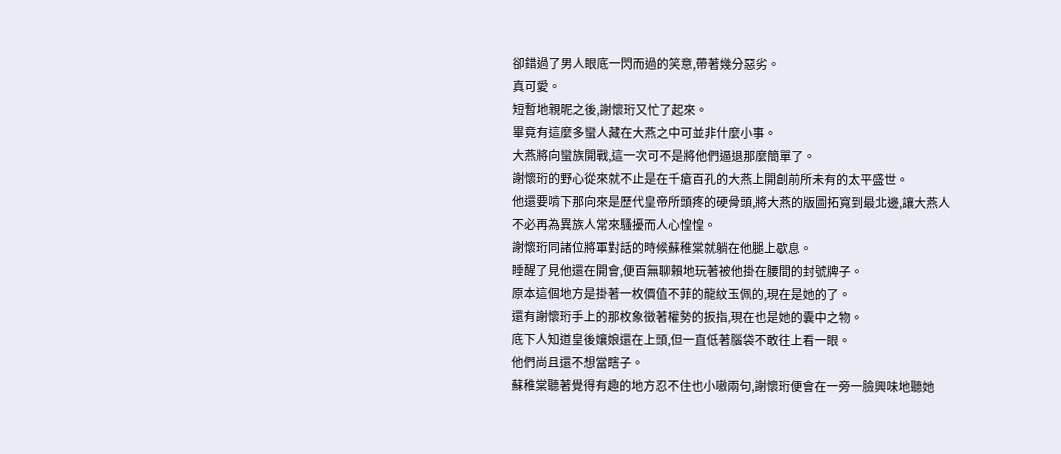卻錯過了男人眼底一閃而過的笑意,帶著幾分惡劣。
真可愛。
短暫地親昵之後,謝懷珩又忙了起來。
畢竟有這麼多蠻人藏在大燕之中可並非什麼小事。
大燕將向蠻族開戰,這一次可不是將他們逼退那麼簡單了。
謝懷珩的野心從來就不止是在千瘡百孔的大燕上開創前所未有的太平盛世。
他還要啃下那向來是歷代皇帝所頭疼的硬骨頭,將大燕的版圖拓寬到最北邊,讓大燕人不必再為異族人常來騷擾而人心惶惶。
謝懷珩同諸位將軍對話的時候蘇稚棠就躺在他腿上歇息。
睡醒了見他還在開會,便百無聊賴地玩著被他掛在腰間的封號牌子。
原本這個地方是掛著一枚價值不菲的龍紋玉佩的,現在是她的了。
還有謝懷珩手上的那枚象徵著權勢的扳指,現在也是她的囊中之物。
底下人知道皇後孃娘還在上頭,但一直低著腦袋不敢往上看一眼。
他們尚且還不想當瞎子。
蘇稚棠聽著覺得有趣的地方忍不住也小嗷兩句,謝懷珩便會在一旁一臉興味地聽她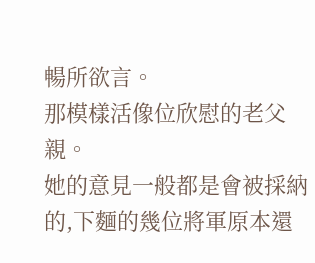暢所欲言。
那模樣活像位欣慰的老父親。
她的意見一般都是會被採納的,下麵的幾位將軍原本還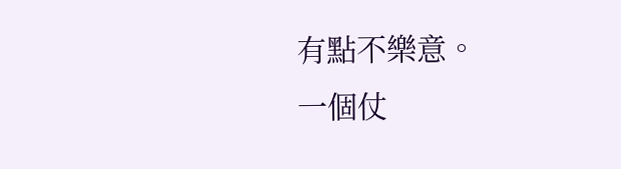有點不樂意。
一個仗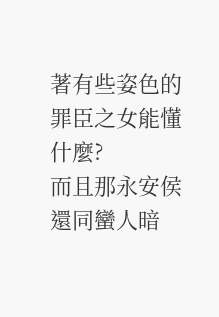著有些姿色的罪臣之女能懂什麼?
而且那永安侯還同蠻人暗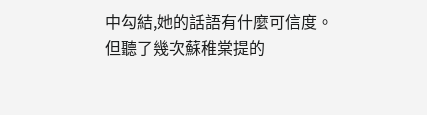中勾結,她的話語有什麼可信度。
但聽了幾次蘇稚棠提的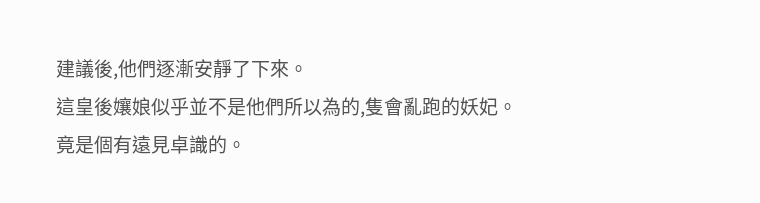建議後,他們逐漸安靜了下來。
這皇後孃娘似乎並不是他們所以為的,隻會亂跑的妖妃。
竟是個有遠見卓識的。